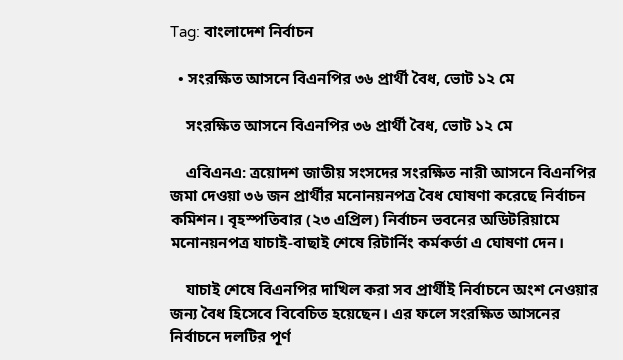Tag: বাংলাদেশ নির্বাচন

  • সংরক্ষিত আসনে বিএনপির ৩৬ প্রার্থী বৈধ, ভোট ১২ মে

    সংরক্ষিত আসনে বিএনপির ৩৬ প্রার্থী বৈধ, ভোট ১২ মে

    এবিএনএ: ত্রয়োদশ জাতীয় সংসদের সংরক্ষিত নারী আসনে বিএনপির জমা দেওয়া ৩৬ জন প্রার্থীর মনোনয়নপত্র বৈধ ঘোষণা করেছে নির্বাচন কমিশন। বৃহস্পতিবার (২৩ এপ্রিল) নির্বাচন ভবনের অডিটরিয়ামে মনোনয়নপত্র যাচাই-বাছাই শেষে রিটার্নিং কর্মকর্তা এ ঘোষণা দেন।

    যাচাই শেষে বিএনপির দাখিল করা সব প্রার্থীই নির্বাচনে অংশ নেওয়ার জন্য বৈধ হিসেবে বিবেচিত হয়েছেন। এর ফলে সংরক্ষিত আসনের নির্বাচনে দলটির পূর্ণ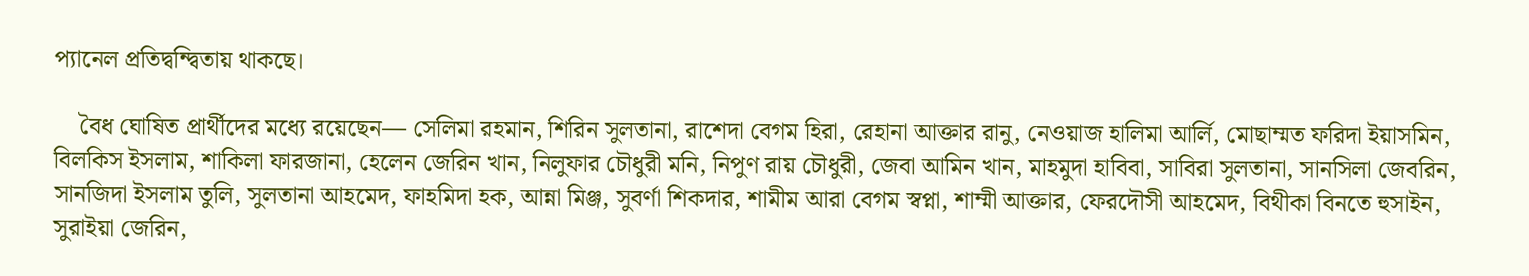প্যানেল প্রতিদ্বন্দ্বিতায় থাকছে।

    বৈধ ঘোষিত প্রার্থীদের মধ্যে রয়েছেন— সেলিমা রহমান, শিরিন সুলতানা, রাশেদা বেগম হিরা, রেহানা আক্তার রানু, নেওয়াজ হালিমা আর্লি, মোছাম্মত ফরিদা ইয়াসমিন, বিলকিস ইসলাম, শাকিলা ফারজানা, হেলেন জেরিন খান, নিলুফার চৌধুরী মনি, নিপুণ রায় চৌধুরী, জেবা আমিন খান, মাহমুদা হাবিবা, সাবিরা সুলতানা, সানসিলা জেবরিন, সানজিদা ইসলাম তুলি, সুলতানা আহমেদ, ফাহমিদা হক, আন্না মিঞ্জ, সুবর্ণা শিকদার, শামীম আরা বেগম স্বপ্না, শাম্মী আক্তার, ফেরদৌসী আহমেদ, বিথীকা বিনতে হুসাইন, সুরাইয়া জেরিন,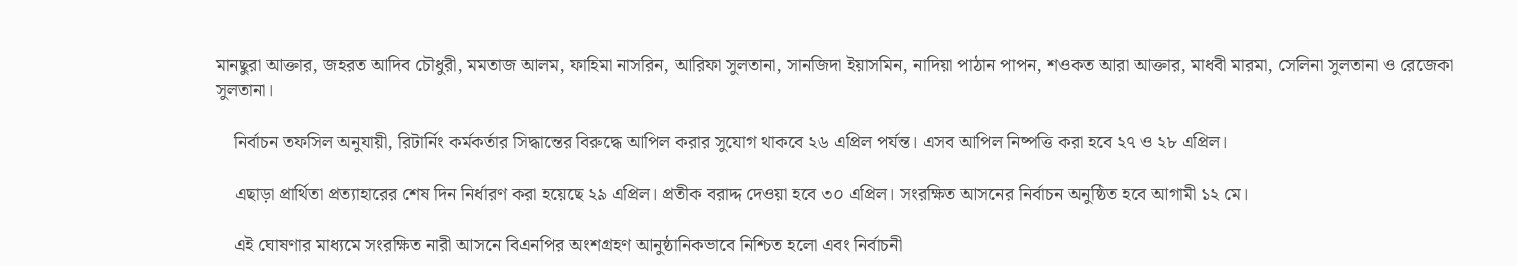মানছুরা আক্তার, জহরত আদিব চৌধুরী, মমতাজ আলম, ফাহিমা নাসরিন, আরিফা সুলতানা, সানজিদা ইয়াসমিন, নাদিয়া পাঠান পাপন, শওকত আরা আক্তার, মাধবী মারমা, সেলিনা সুলতানা ও রেজেকা সুলতানা।

    নির্বাচন তফসিল অনুযায়ী, রিটার্নিং কর্মকর্তার সিদ্ধান্তের বিরুদ্ধে আপিল করার সুযোগ থাকবে ২৬ এপ্রিল পর্যন্ত। এসব আপিল নিষ্পত্তি করা হবে ২৭ ও ২৮ এপ্রিল।

    এছাড়া প্রার্থিতা প্রত্যাহারের শেষ দিন নির্ধারণ করা হয়েছে ২৯ এপ্রিল। প্রতীক বরাদ্দ দেওয়া হবে ৩০ এপ্রিল। সংরক্ষিত আসনের নির্বাচন অনুষ্ঠিত হবে আগামী ১২ মে।

    এই ঘোষণার মাধ্যমে সংরক্ষিত নারী আসনে বিএনপির অংশগ্রহণ আনুষ্ঠানিকভাবে নিশ্চিত হলো এবং নির্বাচনী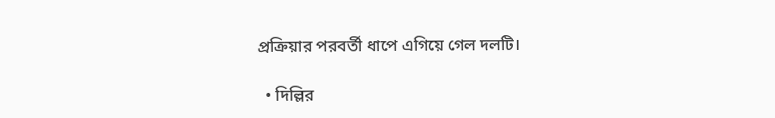প্রক্রিয়ার পরবর্তী ধাপে এগিয়ে গেল দলটি।

  • দিল্লির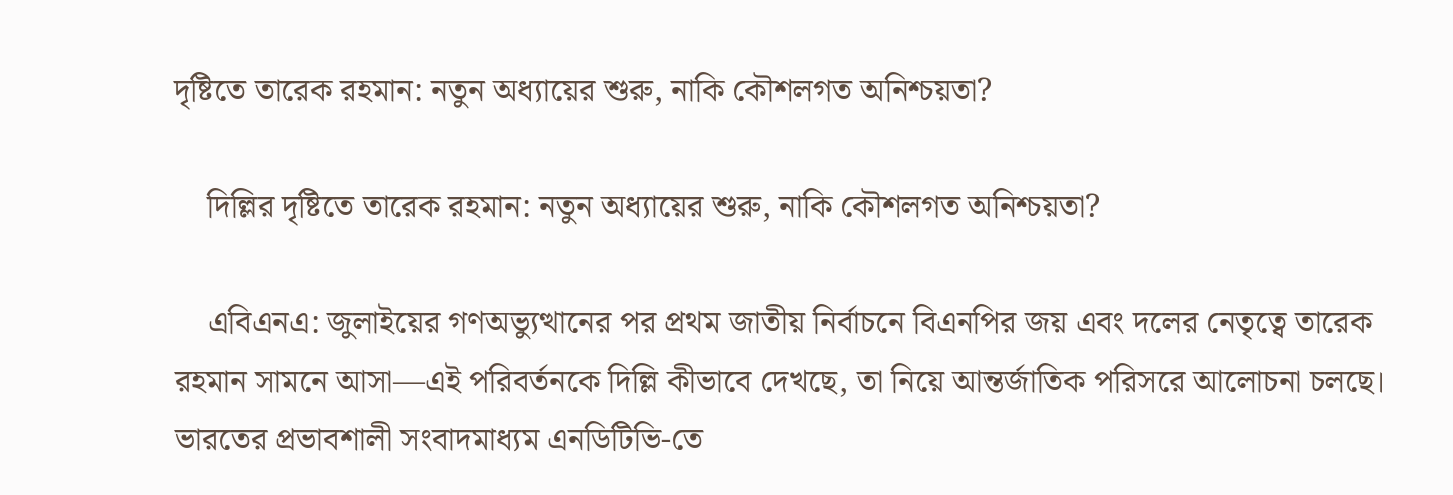দৃষ্টিতে তারেক রহমান: নতুন অধ্যায়ের শুরু, নাকি কৌশলগত অনিশ্চয়তা?

    দিল্লির দৃষ্টিতে তারেক রহমান: নতুন অধ্যায়ের শুরু, নাকি কৌশলগত অনিশ্চয়তা?

    এবিএনএ: জুলাইয়ের গণঅভ্যুত্থানের পর প্রথম জাতীয় নির্বাচনে বিএনপির জয় এবং দলের নেতৃত্বে তারেক রহমান সামনে আসা—এই পরিবর্তনকে দিল্লি কীভাবে দেখছে, তা নিয়ে আন্তর্জাতিক পরিসরে আলোচনা চলছে। ভারতের প্রভাবশালী সংবাদমাধ্যম এনডিটিভি-তে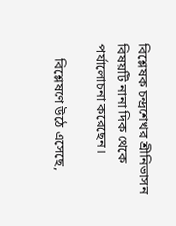বিশ্লেষক চন্দ্রশেখর শ্রীনিভাসন বিষয়টি নানা দিক থেকে পর্যালোচনা করেছেন।

    বিশ্লেষণে উঠে এসেছে,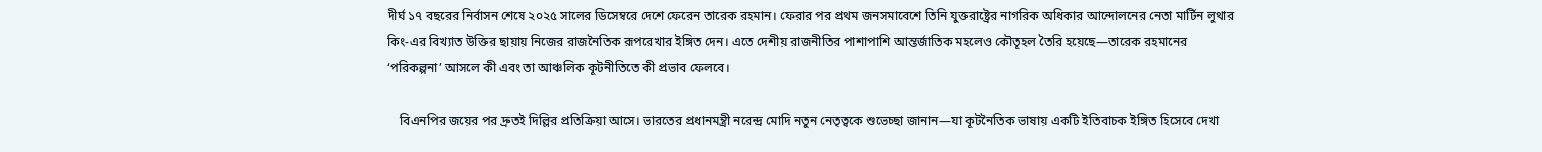দীর্ঘ ১৭ বছরের নির্বাসন শেষে ২০২৫ সালের ডিসেম্বরে দেশে ফেরেন তারেক রহমান। ফেরার পর প্রথম জনসমাবেশে তিনি যুক্তরাষ্ট্রের নাগরিক অধিকার আন্দোলনের নেতা মার্টিন লুথার কিং-এর বিখ্যাত উক্তির ছায়ায় নিজের রাজনৈতিক রূপরেখার ইঙ্গিত দেন। এতে দেশীয় রাজনীতির পাশাপাশি আন্তর্জাতিক মহলেও কৌতূহল তৈরি হয়েছে—তারেক রহমানের ‘পরিকল্পনা’ আসলে কী এবং তা আঞ্চলিক কূটনীতিতে কী প্রভাব ফেলবে।

    বিএনপির জয়ের পর দ্রুতই দিল্লির প্রতিক্রিয়া আসে। ভারতের প্রধানমন্ত্রী নরেন্দ্র মোদি নতুন নেতৃত্বকে শুভেচ্ছা জানান—যা কূটনৈতিক ভাষায় একটি ইতিবাচক ইঙ্গিত হিসেবে দেখা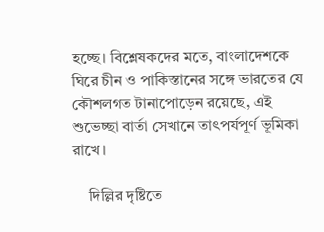হচ্ছে। বিশ্লেষকদের মতে, বাংলাদেশকে ঘিরে চীন ও পাকিস্তানের সঙ্গে ভারতের যে কৌশলগত টানাপোড়েন রয়েছে, এই শুভেচ্ছা বার্তা সেখানে তাৎপর্যপূর্ণ ভূমিকা রাখে।

    দিল্লির দৃষ্টিতে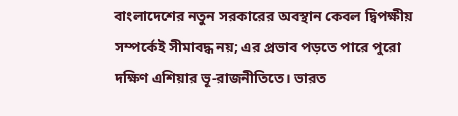বাংলাদেশের নতুন সরকারের অবস্থান কেবল দ্বিপক্ষীয় সম্পর্কেই সীমাবদ্ধ নয়; এর প্রভাব পড়তে পারে পুরো দক্ষিণ এশিয়ার ভূ-রাজনীতিতে। ভারত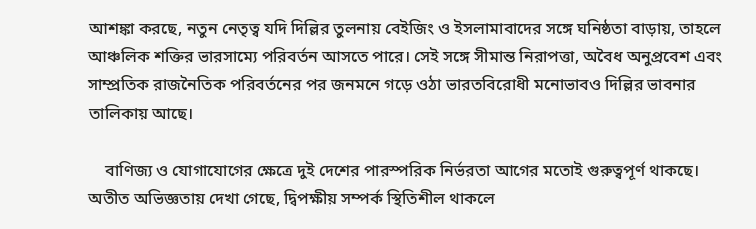আশঙ্কা করছে, নতুন নেতৃত্ব যদি দিল্লির তুলনায় বেইজিং ও ইসলামাবাদের সঙ্গে ঘনিষ্ঠতা বাড়ায়, তাহলে আঞ্চলিক শক্তির ভারসাম্যে পরিবর্তন আসতে পারে। সেই সঙ্গে সীমান্ত নিরাপত্তা, অবৈধ অনুপ্রবেশ এবং সাম্প্রতিক রাজনৈতিক পরিবর্তনের পর জনমনে গড়ে ওঠা ভারতবিরোধী মনোভাবও দিল্লির ভাবনার তালিকায় আছে।

    বাণিজ্য ও যোগাযোগের ক্ষেত্রে দুই দেশের পারস্পরিক নির্ভরতা আগের মতোই গুরুত্বপূর্ণ থাকছে। অতীত অভিজ্ঞতায় দেখা গেছে, দ্বিপক্ষীয় সম্পর্ক স্থিতিশীল থাকলে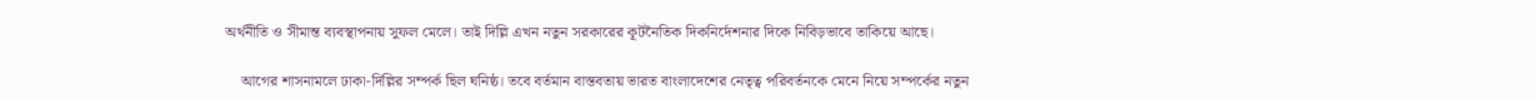অর্থনীতি ও সীমান্ত ব্যবস্থাপনায় সুফল মেলে। তাই দিল্লি এখন নতুন সরকারের কূটনৈতিক দিকনির্দেশনার দিকে নিবিড়ভাবে তাকিয়ে আছে।

    আগের শাসনামলে ঢাকা-দিল্লির সম্পর্ক ছিল ঘনিষ্ঠ। তবে বর্তমান বাস্তবতায় ভারত বাংলাদেশের নেতৃত্ব পরিবর্তনকে মেনে নিয়ে সম্পর্কের নতুন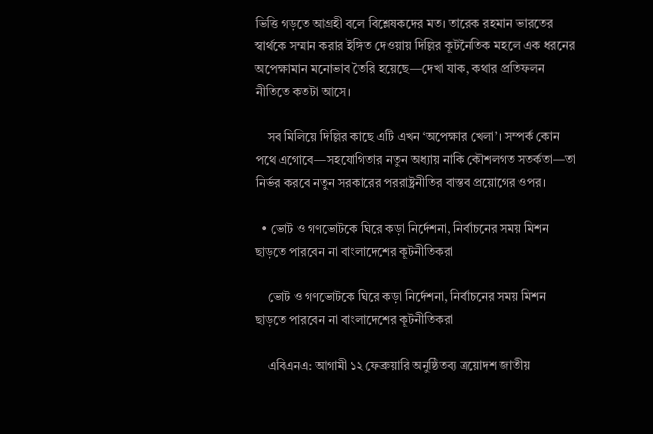ভিত্তি গড়তে আগ্রহী বলে বিশ্লেষকদের মত। তারেক রহমান ভারতের স্বার্থকে সম্মান করার ইঙ্গিত দেওয়ায় দিল্লির কূটনৈতিক মহলে এক ধরনের অপেক্ষামান মনোভাব তৈরি হয়েছে—দেখা যাক, কথার প্রতিফলন নীতিতে কতটা আসে।

    সব মিলিয়ে দিল্লির কাছে এটি এখন ‘অপেক্ষার খেলা’। সম্পর্ক কোন পথে এগোবে—সহযোগিতার নতুন অধ্যায় নাকি কৌশলগত সতর্কতা—তা নির্ভর করবে নতুন সরকারের পররাষ্ট্রনীতির বাস্তব প্রয়োগের ওপর।

  • ভোট ও গণভোটকে ঘিরে কড়া নির্দেশনা, নির্বাচনের সময় মিশন ছাড়তে পারবেন না বাংলাদেশের কূটনীতিকরা

    ভোট ও গণভোটকে ঘিরে কড়া নির্দেশনা, নির্বাচনের সময় মিশন ছাড়তে পারবেন না বাংলাদেশের কূটনীতিকরা

    এবিএনএ: আগামী ১২ ফেব্রুয়ারি অনুষ্ঠিতব্য ত্রয়োদশ জাতীয়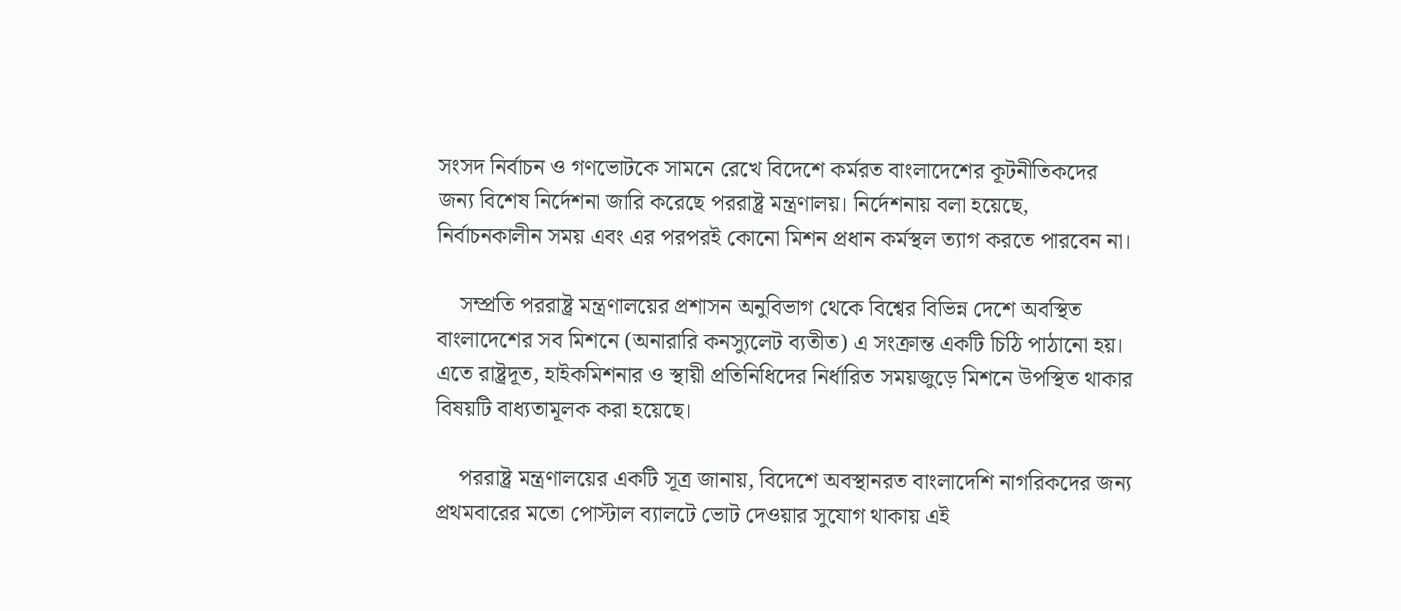সংসদ নির্বাচন ও গণভোটকে সামনে রেখে বিদেশে কর্মরত বাংলাদেশের কূটনীতিকদের জন্য বিশেষ নির্দেশনা জারি করেছে পররাষ্ট্র মন্ত্রণালয়। নির্দেশনায় বলা হয়েছে, নির্বাচনকালীন সময় এবং এর পরপরই কোনো মিশন প্রধান কর্মস্থল ত্যাগ করতে পারবেন না।

    সম্প্রতি পররাষ্ট্র মন্ত্রণালয়ের প্রশাসন অনুবিভাগ থেকে বিশ্বের বিভিন্ন দেশে অবস্থিত বাংলাদেশের সব মিশনে (অনারারি কনস্যুলেট ব্যতীত) এ সংক্রান্ত একটি চিঠি পাঠানো হয়। এতে রাষ্ট্রদূত, হাইকমিশনার ও স্থায়ী প্রতিনিধিদের নির্ধারিত সময়জুড়ে মিশনে উপস্থিত থাকার বিষয়টি বাধ্যতামূলক করা হয়েছে।

    পররাষ্ট্র মন্ত্রণালয়ের একটি সূত্র জানায়, বিদেশে অবস্থানরত বাংলাদেশি নাগরিকদের জন্য প্রথমবারের মতো পোস্টাল ব্যালটে ভোট দেওয়ার সুযোগ থাকায় এই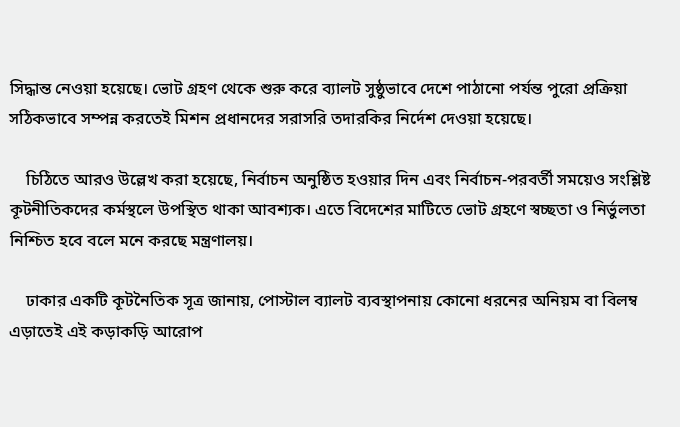সিদ্ধান্ত নেওয়া হয়েছে। ভোট গ্রহণ থেকে শুরু করে ব্যালট সুষ্ঠুভাবে দেশে পাঠানো পর্যন্ত পুরো প্রক্রিয়া সঠিকভাবে সম্পন্ন করতেই মিশন প্রধানদের সরাসরি তদারকির নির্দেশ দেওয়া হয়েছে।

    চিঠিতে আরও উল্লেখ করা হয়েছে, নির্বাচন অনুষ্ঠিত হওয়ার দিন এবং নির্বাচন-পরবর্তী সময়েও সংশ্লিষ্ট কূটনীতিকদের কর্মস্থলে উপস্থিত থাকা আবশ্যক। এতে বিদেশের মাটিতে ভোট গ্রহণে স্বচ্ছতা ও নির্ভুলতা নিশ্চিত হবে বলে মনে করছে মন্ত্রণালয়।

    ঢাকার একটি কূটনৈতিক সূত্র জানায়, পোস্টাল ব্যালট ব্যবস্থাপনায় কোনো ধরনের অনিয়ম বা বিলম্ব এড়াতেই এই কড়াকড়ি আরোপ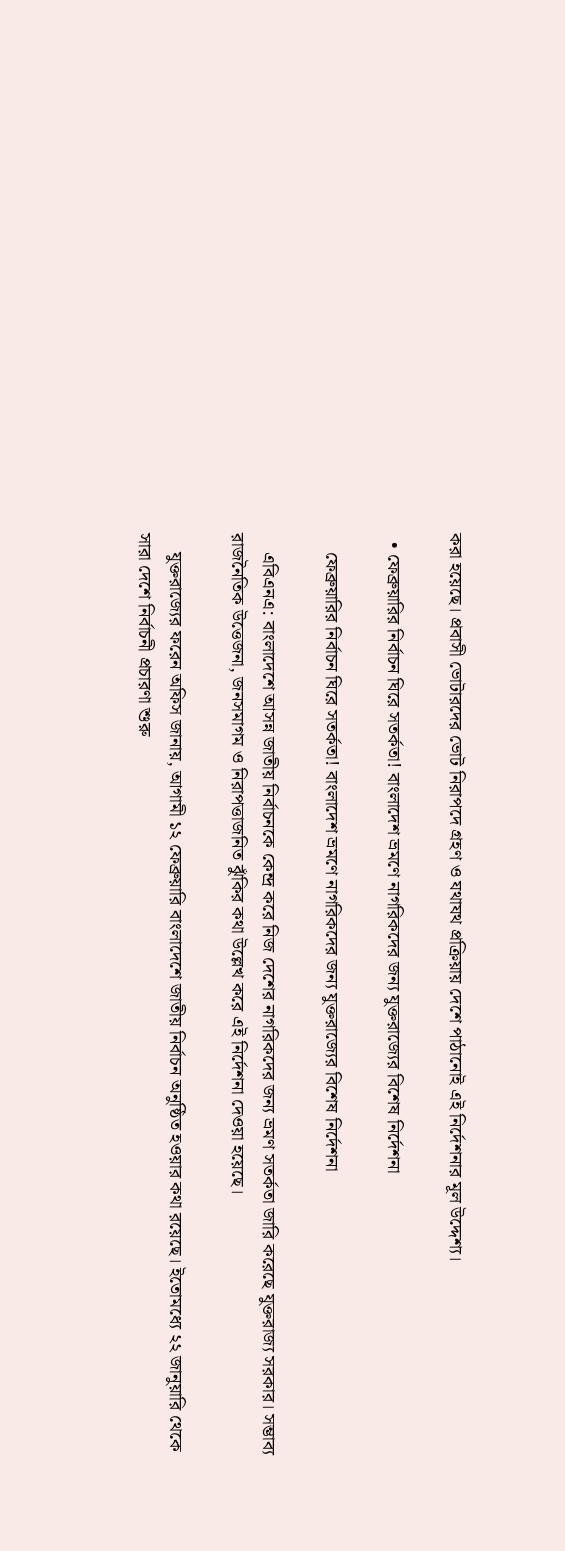করা হয়েছে। প্রবাসী ভোটারদের ভোট নিরাপদে গ্রহণ ও যথাযথ প্রক্রিয়ায় দেশে পাঠানোই এই নির্দেশনার মূল উদ্দেশ্য।

  • ফেব্রুয়ারির নির্বাচন ঘিরে সতর্কতা! বাংলাদেশ ভ্রমণে নাগরিকদের জন্য যুক্তরাজ্যের বিশেষ নির্দেশনা

    ফেব্রুয়ারির নির্বাচন ঘিরে সতর্কতা! বাংলাদেশ ভ্রমণে নাগরিকদের জন্য যুক্তরাজ্যের বিশেষ নির্দেশনা

    এবিএনএ: বাংলাদেশে আসন্ন জাতীয় নির্বাচনকে কেন্দ্র করে নিজ দেশের নাগরিকদের জন্য ভ্রমণ সতর্কতা জারি করেছে যুক্তরাজ্য সরকার। সম্ভাব্য রাজনৈতিক উত্তেজনা, জনসমাগম ও নিরাপত্তাজনিত ঝুঁকির কথা উল্লেখ করে এই নির্দেশনা দেওয়া হয়েছে।

    যুক্তরাজ্যের ফরেন অফিস জানায়, আগামী ১২ ফেব্রুয়ারি বাংলাদেশে জাতীয় নির্বাচন অনুষ্ঠিত হওয়ার কথা রয়েছে। ইতোমধ্যে ২২ জানুয়ারি থেকে সারা দেশে নির্বাচনী প্রচারণা শুরু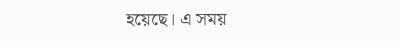হয়েছে। এ সময়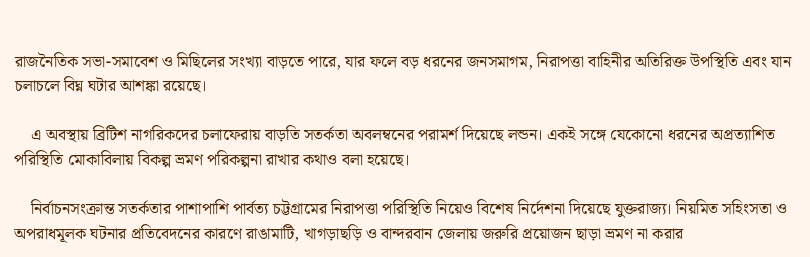রাজনৈতিক সভা-সমাবেশ ও মিছিলের সংখ্যা বাড়তে পারে, যার ফলে বড় ধরনের জনসমাগম, নিরাপত্তা বাহিনীর অতিরিক্ত উপস্থিতি এবং যান চলাচলে বিঘ্ন ঘটার আশঙ্কা রয়েছে।

    এ অবস্থায় ব্রিটিশ নাগরিকদের চলাফেরায় বাড়তি সতর্কতা অবলম্বনের পরামর্শ দিয়েছে লন্ডন। একই সঙ্গে যেকোনো ধরনের অপ্রত্যাশিত পরিস্থিতি মোকাবিলায় বিকল্প ভ্রমণ পরিকল্পনা রাখার কথাও বলা হয়েছে।

    নির্বাচনসংক্রান্ত সতর্কতার পাশাপাশি পার্বত্য চট্টগ্রামের নিরাপত্তা পরিস্থিতি নিয়েও বিশেষ নির্দেশনা দিয়েছে যুক্তরাজ্য। নিয়মিত সহিংসতা ও অপরাধমূলক ঘটনার প্রতিবেদনের কারণে রাঙামাটি, খাগড়াছড়ি ও বান্দরবান জেলায় জরুরি প্রয়োজন ছাড়া ভ্রমণ না করার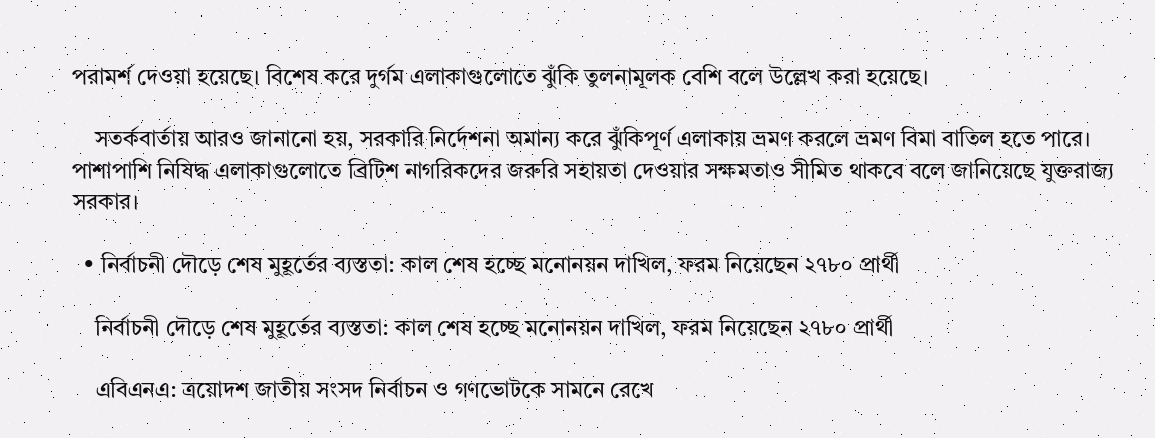পরামর্শ দেওয়া হয়েছে। বিশেষ করে দুর্গম এলাকাগুলোতে ঝুঁকি তুলনামূলক বেশি বলে উল্লেখ করা হয়েছে।

    সতর্কবার্তায় আরও জানানো হয়, সরকারি নির্দেশনা অমান্য করে ঝুঁকিপূর্ণ এলাকায় ভ্রমণ করলে ভ্রমণ বিমা বাতিল হতে পারে। পাশাপাশি নিষিদ্ধ এলাকাগুলোতে ব্রিটিশ নাগরিকদের জরুরি সহায়তা দেওয়ার সক্ষমতাও সীমিত থাকবে বলে জানিয়েছে যুক্তরাজ্য সরকার।

  • নির্বাচনী দৌড়ে শেষ মুহূর্তের ব্যস্ততা: কাল শেষ হচ্ছে মনোনয়ন দাখিল, ফরম নিয়েছেন ২৭৮০ প্রার্থী

    নির্বাচনী দৌড়ে শেষ মুহূর্তের ব্যস্ততা: কাল শেষ হচ্ছে মনোনয়ন দাখিল, ফরম নিয়েছেন ২৭৮০ প্রার্থী

    এবিএনএ: ত্রয়োদশ জাতীয় সংসদ নির্বাচন ও গণভোটকে সামনে রেখে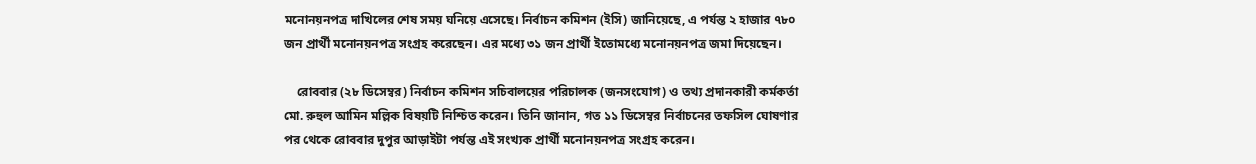মনোনয়নপত্র দাখিলের শেষ সময় ঘনিয়ে এসেছে। নির্বাচন কমিশন (ইসি) জানিয়েছে, এ পর্যন্ত ২ হাজার ৭৮০ জন প্রার্থী মনোনয়নপত্র সংগ্রহ করেছেন। এর মধ্যে ৩১ জন প্রার্থী ইতোমধ্যে মনোনয়নপত্র জমা দিয়েছেন।

    রোববার (২৮ ডিসেম্বর) নির্বাচন কমিশন সচিবালয়ের পরিচালক (জনসংযোগ) ও তথ্য প্রদানকারী কর্মকর্তা মো. রুহুল আমিন মল্লিক বিষয়টি নিশ্চিত করেন। তিনি জানান, গত ১১ ডিসেম্বর নির্বাচনের তফসিল ঘোষণার পর থেকে রোববার দুপুর আড়াইটা পর্যন্ত এই সংখ্যক প্রার্থী মনোনয়নপত্র সংগ্রহ করেন।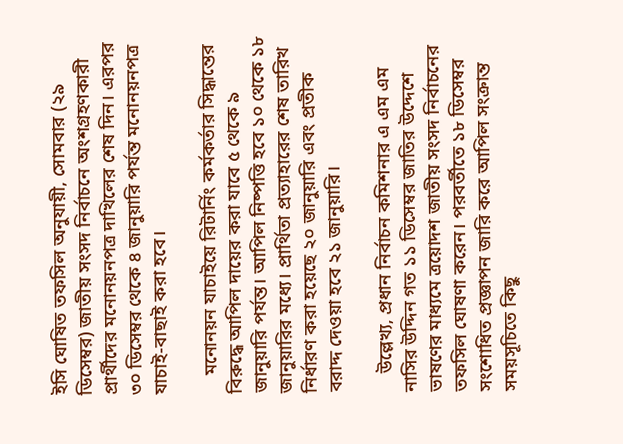ইসি ঘোষিত তফসিল অনুযায়ী, সোমবার (২৯ ডিসেম্বর) জাতীয় সংসদ নির্বাচনে অংশগ্রহণকারী প্রার্থীদের মনোনয়নপত্র দাখিলের শেষ দিন। এরপর ৩০ ডিসেম্বর থেকে ৪ জানুয়ারি পর্যন্ত মনোনয়নপত্র যাচাই-বাছাই করা হবে।

    মনোনয়ন যাচাইয়ে রিটার্নিং কর্মকর্তার সিদ্ধান্তের বিরুদ্ধে আপিল দায়ের করা যাবে ৫ থেকে ৯ জানুয়ারি পর্যন্ত। আপিল নিষ্পত্তি হবে ১০ থেকে ১৮ জানুয়ারির মধ্যে। প্রার্থিতা প্রত্যাহারের শেষ তারিখ নির্ধারণ করা হয়েছে ২০ জানুয়ারি এবং প্রতীক বরাদ্দ দেওয়া হবে ২১ জানুয়ারি।

    উল্লেখ্য, প্রধান নির্বাচন কমিশনার এ এম এম নাসির উদ্দিন গত ১১ ডিসেম্বর জাতির উদ্দেশে ভাষণের মাধ্যমে ত্রয়োদশ জাতীয় সংসদ নির্বাচনের তফসিল ঘোষণা করেন। পরবর্তীতে ১৮ ডিসেম্বর সংশোধিত প্রজ্ঞাপন জারি করে আপিল সংক্রান্ত সময়সূচিতে কিছু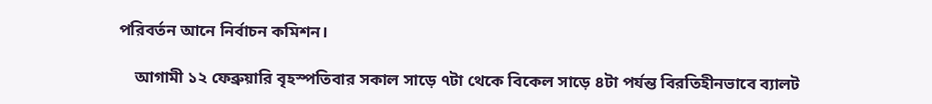পরিবর্তন আনে নির্বাচন কমিশন।

    আগামী ১২ ফেব্রুয়ারি বৃহস্পতিবার সকাল সাড়ে ৭টা থেকে বিকেল সাড়ে ৪টা পর্যন্ত বিরতিহীনভাবে ব্যালট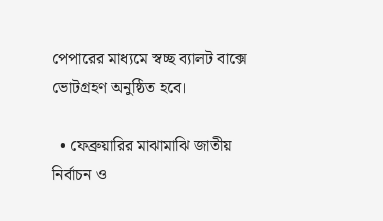পেপারের মাধ্যমে স্বচ্ছ ব্যালট বাক্সে ভোটগ্রহণ অনুষ্ঠিত হবে।

  • ফেব্রুয়ারির মাঝামাঝি জাতীয় নির্বাচন ও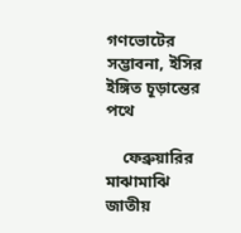গণভোটের সম্ভাবনা, ইসির ইঙ্গিত চূড়ান্তের পথে

    ফেব্রুয়ারির মাঝামাঝি জাতীয়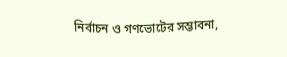নির্বাচন ও গণভোটের সম্ভাবনা,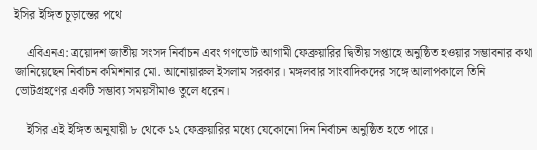ইসির ইঙ্গিত চূড়ান্তের পথে

    এবিএনএ: ত্রয়োদশ জাতীয় সংসদ নির্বাচন এবং গণভোট আগামী ফেব্রুয়ারির দ্বিতীয় সপ্তাহে অনুষ্ঠিত হওয়ার সম্ভাবনার কথা জানিয়েছেন নির্বাচন কমিশনার মো. আনোয়ারুল ইসলাম সরকার। মঙ্গলবার সাংবাদিকদের সঙ্গে আলাপকালে তিনি ভোটগ্রহণের একটি সম্ভাব্য সময়সীমাও তুলে ধরেন।

    ইসির এই ইঙ্গিত অনুযায়ী ৮ থেকে ১২ ফেব্রুয়ারির মধ্যে যেকোনো দিন নির্বাচন অনুষ্ঠিত হতে পারে।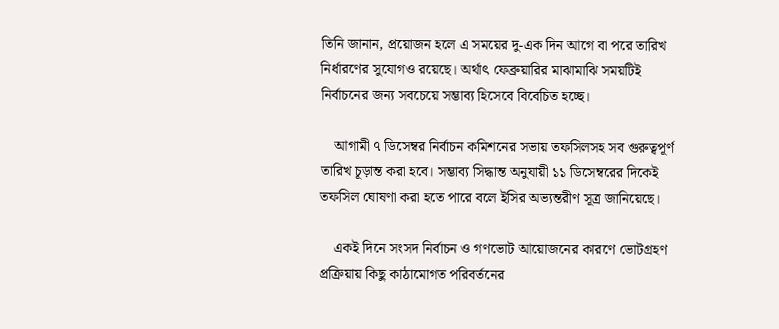তিনি জানান, প্রয়োজন হলে এ সময়ের দু-এক দিন আগে বা পরে তারিখ নির্ধারণের সুযোগও রয়েছে। অর্থাৎ ফেব্রুয়ারির মাঝামাঝি সময়টিই নির্বাচনের জন্য সবচেয়ে সম্ভাব্য হিসেবে বিবেচিত হচ্ছে।

    আগামী ৭ ডিসেম্বর নির্বাচন কমিশনের সভায় তফসিলসহ সব গুরুত্বপূর্ণ তারিখ চূড়ান্ত করা হবে। সম্ভাব্য সিদ্ধান্ত অনুযায়ী ১১ ডিসেম্বরের দিকেই তফসিল ঘোষণা করা হতে পারে বলে ইসির অভ্যন্তরীণ সূত্র জানিয়েছে।

    একই দিনে সংসদ নির্বাচন ও গণভোট আয়োজনের কারণে ভোটগ্রহণ প্রক্রিয়ায় কিছু কাঠামোগত পরিবর্তনের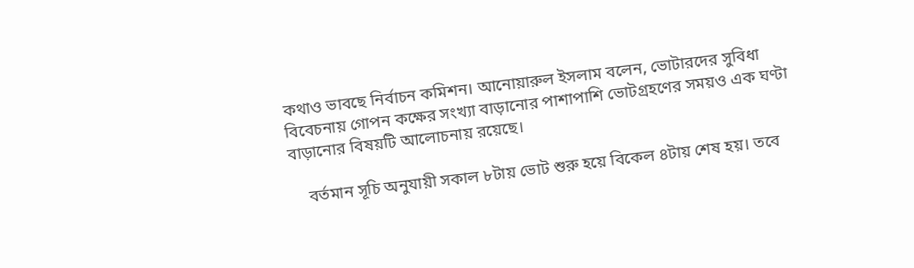কথাও ভাবছে নির্বাচন কমিশন। আনোয়ারুল ইসলাম বলেন, ভোটারদের সুবিধা বিবেচনায় গোপন কক্ষের সংখ্যা বাড়ানোর পাশাপাশি ভোটগ্রহণের সময়ও এক ঘণ্টা বাড়ানোর বিষয়টি আলোচনায় রয়েছে।

    বর্তমান সূচি অনুযায়ী সকাল ৮টায় ভোট শুরু হয়ে বিকেল ৪টায় শেষ হয়। তবে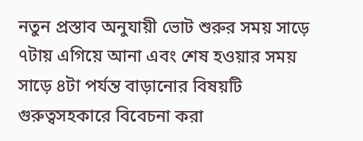নতুন প্রস্তাব অনুযায়ী ভোট শুরুর সময় সাড়ে ৭টায় এগিয়ে আনা এবং শেষ হওয়ার সময় সাড়ে ৪টা পর্যন্ত বাড়ানোর বিষয়টি গুরুত্বসহকারে বিবেচনা করা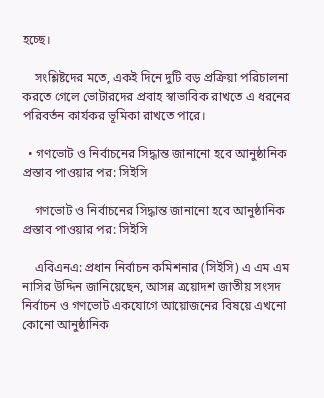হচ্ছে।

    সংশ্লিষ্টদের মতে, একই দিনে দুটি বড় প্রক্রিয়া পরিচালনা করতে গেলে ভোটারদের প্রবাহ স্বাভাবিক রাখতে এ ধরনের পরিবর্তন কার্যকর ভূমিকা রাখতে পারে।

  • গণভোট ও নির্বাচনের সিদ্ধান্ত জানানো হবে আনুষ্ঠানিক প্রস্তাব পাওয়ার পর: সিইসি

    গণভোট ও নির্বাচনের সিদ্ধান্ত জানানো হবে আনুষ্ঠানিক প্রস্তাব পাওয়ার পর: সিইসি

    এবিএনএ: প্রধান নির্বাচন কমিশনার (সিইসি) এ এম এম নাসির উদ্দিন জানিয়েছেন, আসন্ন ত্রয়োদশ জাতীয় সংসদ নির্বাচন ও গণভোট একযোগে আয়োজনের বিষয়ে এখনো কোনো আনুষ্ঠানিক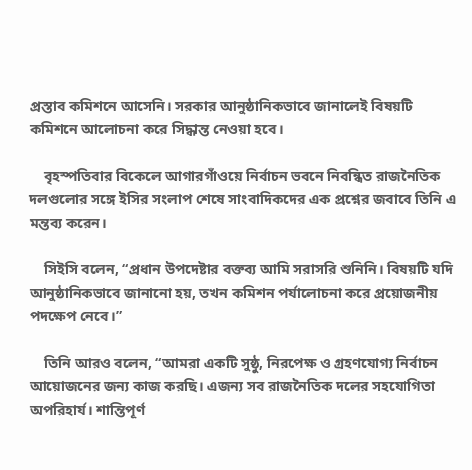প্রস্তাব কমিশনে আসেনি। সরকার আনুষ্ঠানিকভাবে জানালেই বিষয়টি কমিশনে আলোচনা করে সিদ্ধান্ত নেওয়া হবে।

    বৃহস্পতিবার বিকেলে আগারগাঁওয়ে নির্বাচন ভবনে নিবন্ধিত রাজনৈতিক দলগুলোর সঙ্গে ইসির সংলাপ শেষে সাংবাদিকদের এক প্রশ্নের জবাবে তিনি এ মন্তব্য করেন।

    সিইসি বলেন, “প্রধান উপদেষ্টার বক্তব্য আমি সরাসরি শুনিনি। বিষয়টি যদি আনুষ্ঠানিকভাবে জানানো হয়, তখন কমিশন পর্যালোচনা করে প্রয়োজনীয় পদক্ষেপ নেবে।”

    তিনি আরও বলেন, “আমরা একটি সুষ্ঠু, নিরপেক্ষ ও গ্রহণযোগ্য নির্বাচন আয়োজনের জন্য কাজ করছি। এজন্য সব রাজনৈতিক দলের সহযোগিতা অপরিহার্য। শান্তিপূর্ণ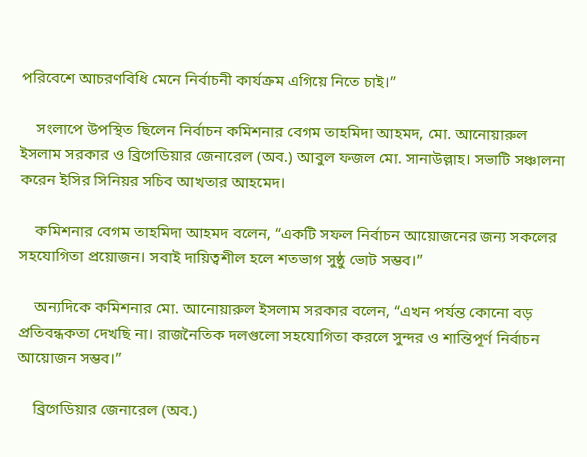পরিবেশে আচরণবিধি মেনে নির্বাচনী কার্যক্রম এগিয়ে নিতে চাই।”

    সংলাপে উপস্থিত ছিলেন নির্বাচন কমিশনার বেগম তাহমিদা আহমদ, মো. আনোয়ারুল ইসলাম সরকার ও ব্রিগেডিয়ার জেনারেল (অব.) আবুল ফজল মো. সানাউল্লাহ। সভাটি সঞ্চালনা করেন ইসির সিনিয়র সচিব আখতার আহমেদ।

    কমিশনার বেগম তাহমিদা আহমদ বলেন, “একটি সফল নির্বাচন আয়োজনের জন্য সকলের সহযোগিতা প্রয়োজন। সবাই দায়িত্বশীল হলে শতভাগ সুষ্ঠু ভোট সম্ভব।”

    অন্যদিকে কমিশনার মো. আনোয়ারুল ইসলাম সরকার বলেন, “এখন পর্যন্ত কোনো বড় প্রতিবন্ধকতা দেখছি না। রাজনৈতিক দলগুলো সহযোগিতা করলে সুন্দর ও শান্তিপূর্ণ নির্বাচন আয়োজন সম্ভব।”

    ব্রিগেডিয়ার জেনারেল (অব.)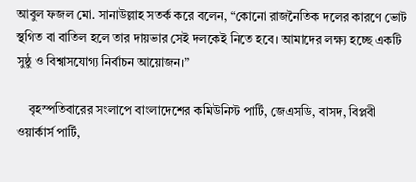আবুল ফজল মো. সানাউল্লাহ সতর্ক করে বলেন, “কোনো রাজনৈতিক দলের কারণে ভোট স্থগিত বা বাতিল হলে তার দায়ভার সেই দলকেই নিতে হবে। আমাদের লক্ষ্য হচ্ছে একটি সুষ্ঠু ও বিশ্বাসযোগ্য নির্বাচন আয়োজন।”

    বৃহস্পতিবারের সংলাপে বাংলাদেশের কমিউনিস্ট পার্টি, জেএসডি, বাসদ, বিপ্লবী ওয়ার্কার্স পার্টি,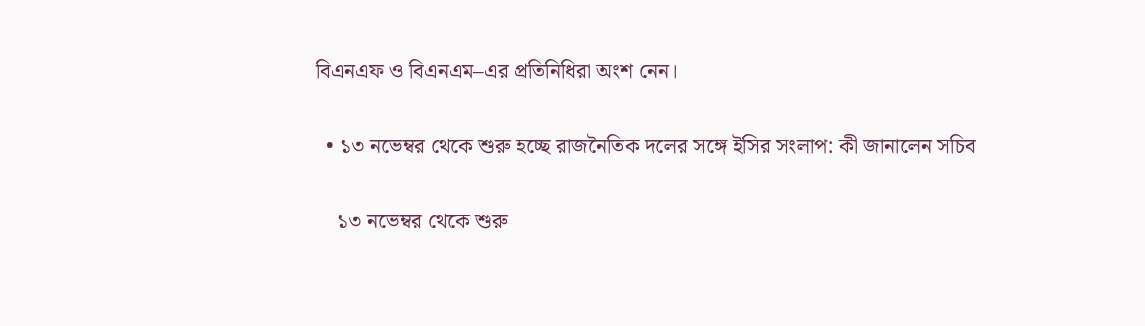বিএনএফ ও বিএনএম–এর প্রতিনিধিরা অংশ নেন।

  • ১৩ নভেম্বর থেকে শুরু হচ্ছে রাজনৈতিক দলের সঙ্গে ইসির সংলাপ: কী জানালেন সচিব

    ১৩ নভেম্বর থেকে শুরু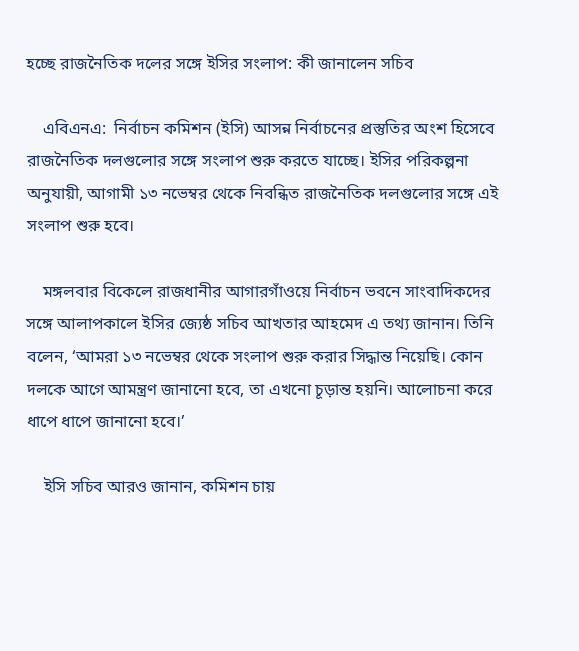হচ্ছে রাজনৈতিক দলের সঙ্গে ইসির সংলাপ: কী জানালেন সচিব

    এবিএনএ:  নির্বাচন কমিশন (ইসি) আসন্ন নির্বাচনের প্রস্তুতির অংশ হিসেবে রাজনৈতিক দলগুলোর সঙ্গে সংলাপ শুরু করতে যাচ্ছে। ইসির পরিকল্পনা অনুযায়ী, আগামী ১৩ নভেম্বর থেকে নিবন্ধিত রাজনৈতিক দলগুলোর সঙ্গে এই সংলাপ শুরু হবে।

    মঙ্গলবার বিকেলে রাজধানীর আগারগাঁওয়ে নির্বাচন ভবনে সাংবাদিকদের সঙ্গে আলাপকালে ইসির জ্যেষ্ঠ সচিব আখতার আহমেদ এ তথ্য জানান। তিনি বলেন, ‘আমরা ১৩ নভেম্বর থেকে সংলাপ শুরু করার সিদ্ধান্ত নিয়েছি। কোন দলকে আগে আমন্ত্রণ জানানো হবে, তা এখনো চূড়ান্ত হয়নি। আলোচনা করে ধাপে ধাপে জানানো হবে।’

    ইসি সচিব আরও জানান, কমিশন চায়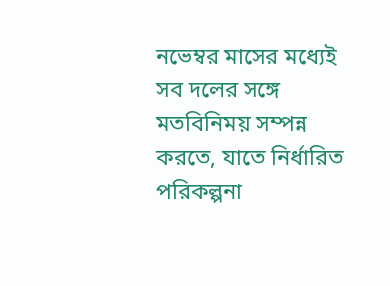নভেম্বর মাসের মধ্যেই সব দলের সঙ্গে মতবিনিময় সম্পন্ন করতে, যাতে নির্ধারিত পরিকল্পনা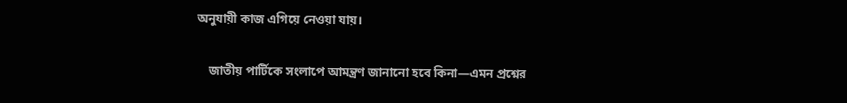অনুযায়ী কাজ এগিয়ে নেওয়া যায়।

    জাতীয় পার্টিকে সংলাপে আমন্ত্রণ জানানো হবে কিনা—এমন প্রশ্নের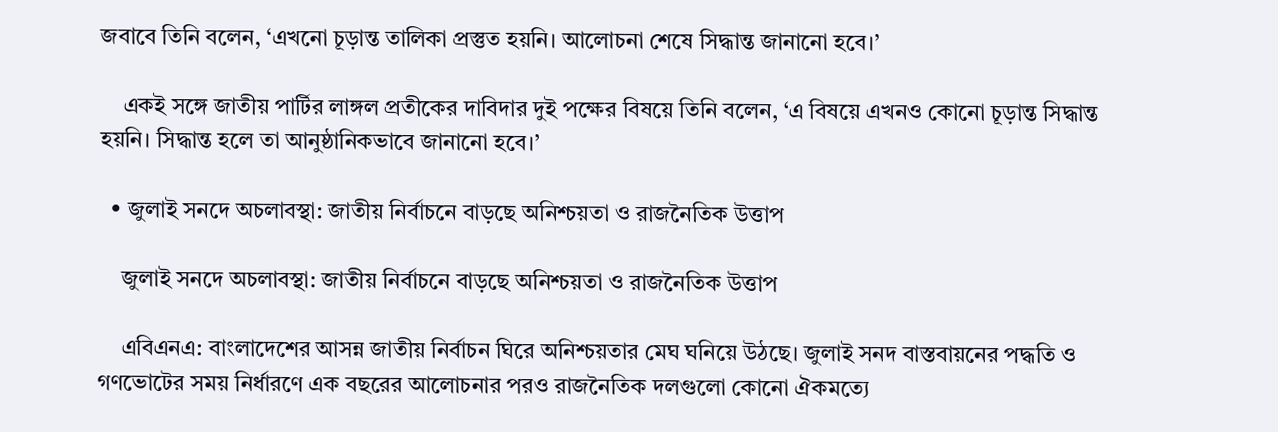জবাবে তিনি বলেন, ‘এখনো চূড়ান্ত তালিকা প্রস্তুত হয়নি। আলোচনা শেষে সিদ্ধান্ত জানানো হবে।’

    একই সঙ্গে জাতীয় পার্টির লাঙ্গল প্রতীকের দাবিদার দুই পক্ষের বিষয়ে তিনি বলেন, ‘এ বিষয়ে এখনও কোনো চূড়ান্ত সিদ্ধান্ত হয়নি। সিদ্ধান্ত হলে তা আনুষ্ঠানিকভাবে জানানো হবে।’

  • জুলাই সনদে অচলাবস্থা: জাতীয় নির্বাচনে বাড়ছে অনিশ্চয়তা ও রাজনৈতিক উত্তাপ

    জুলাই সনদে অচলাবস্থা: জাতীয় নির্বাচনে বাড়ছে অনিশ্চয়তা ও রাজনৈতিক উত্তাপ

    এবিএনএ: বাংলাদেশের আসন্ন জাতীয় নির্বাচন ঘিরে অনিশ্চয়তার মেঘ ঘনিয়ে উঠছে। জুলাই সনদ বাস্তবায়নের পদ্ধতি ও গণভোটের সময় নির্ধারণে এক বছরের আলোচনার পরও রাজনৈতিক দলগুলো কোনো ঐকমত্যে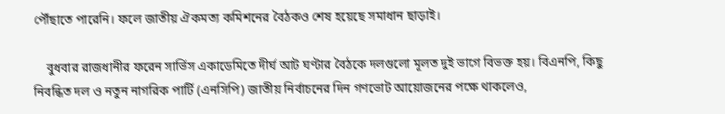পৌঁছাতে পারেনি। ফলে জাতীয় ঐকমত্য কমিশনের বৈঠকও শেষ হয়েছে সমাধান ছাড়াই।

    বুধবার রাজধানীর ফরেন সার্ভিস একাডেমিতে দীর্ঘ আট ঘণ্টার বৈঠকে দলগুলো মূলত দুই ভাগে বিভক্ত হয়। বিএনপি, কিছু নিবন্ধিত দল ও নতুন নাগরিক পার্টি (এনসিপি) জাতীয় নির্বাচনের দিন গণভোট আয়োজনের পক্ষে থাকলেও,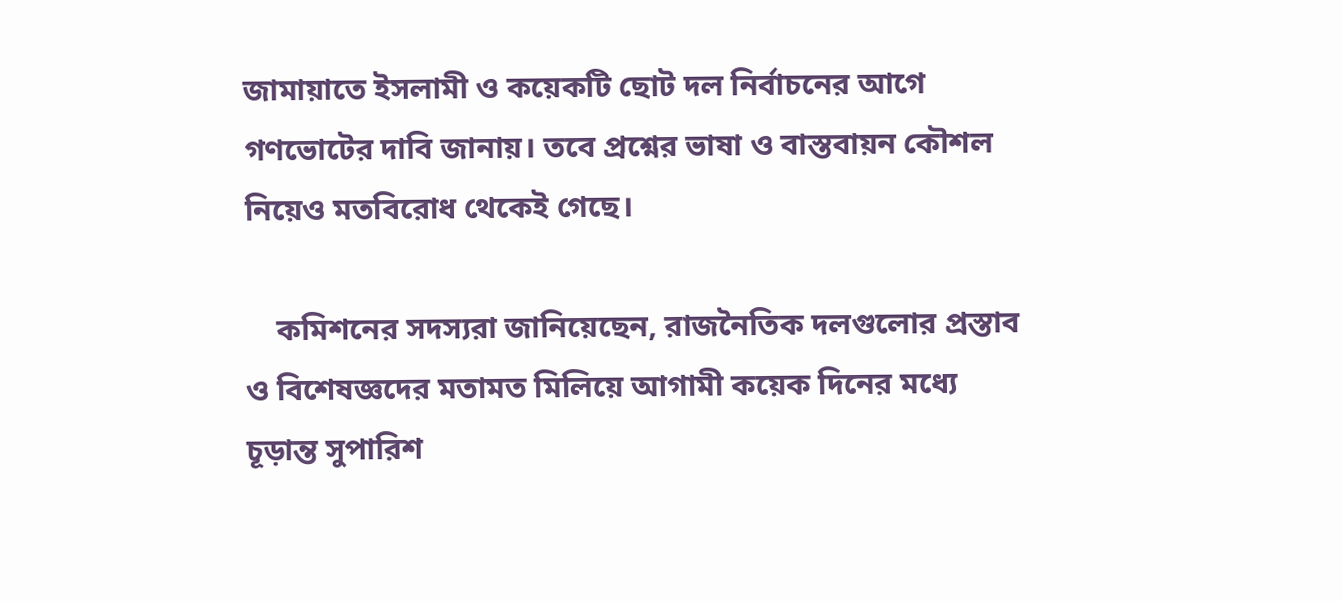জামায়াতে ইসলামী ও কয়েকটি ছোট দল নির্বাচনের আগে গণভোটের দাবি জানায়। তবে প্রশ্নের ভাষা ও বাস্তবায়ন কৌশল নিয়েও মতবিরোধ থেকেই গেছে।

    কমিশনের সদস্যরা জানিয়েছেন, রাজনৈতিক দলগুলোর প্রস্তাব ও বিশেষজ্ঞদের মতামত মিলিয়ে আগামী কয়েক দিনের মধ্যে চূড়ান্ত সুপারিশ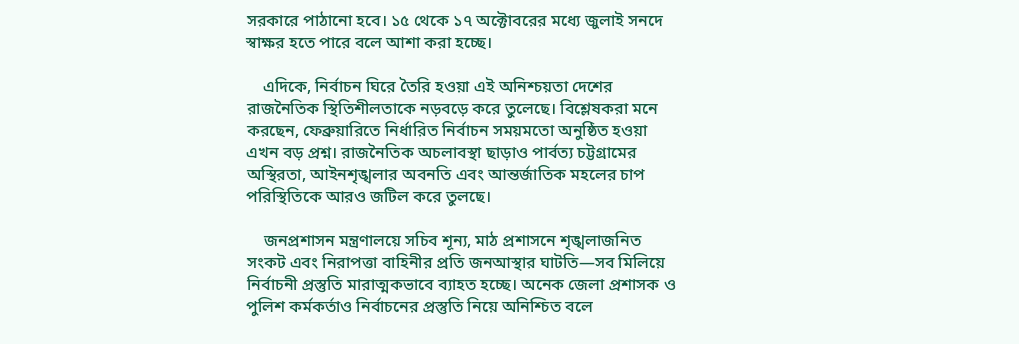সরকারে পাঠানো হবে। ১৫ থেকে ১৭ অক্টোবরের মধ্যে জুলাই সনদে স্বাক্ষর হতে পারে বলে আশা করা হচ্ছে।

    এদিকে, নির্বাচন ঘিরে তৈরি হওয়া এই অনিশ্চয়তা দেশের রাজনৈতিক স্থিতিশীলতাকে নড়বড়ে করে তুলেছে। বিশ্লেষকরা মনে করছেন, ফেব্রুয়ারিতে নির্ধারিত নির্বাচন সময়মতো অনুষ্ঠিত হওয়া এখন বড় প্রশ্ন। রাজনৈতিক অচলাবস্থা ছাড়াও পার্বত্য চট্টগ্রামের অস্থিরতা, আইনশৃঙ্খলার অবনতি এবং আন্তর্জাতিক মহলের চাপ পরিস্থিতিকে আরও জটিল করে তুলছে।

    জনপ্রশাসন মন্ত্রণালয়ে সচিব শূন্য, মাঠ প্রশাসনে শৃঙ্খলাজনিত সংকট এবং নিরাপত্তা বাহিনীর প্রতি জনআস্থার ঘাটতি—সব মিলিয়ে নির্বাচনী প্রস্তুতি মারাত্মকভাবে ব্যাহত হচ্ছে। অনেক জেলা প্রশাসক ও পুলিশ কর্মকর্তাও নির্বাচনের প্রস্তুতি নিয়ে অনিশ্চিত বলে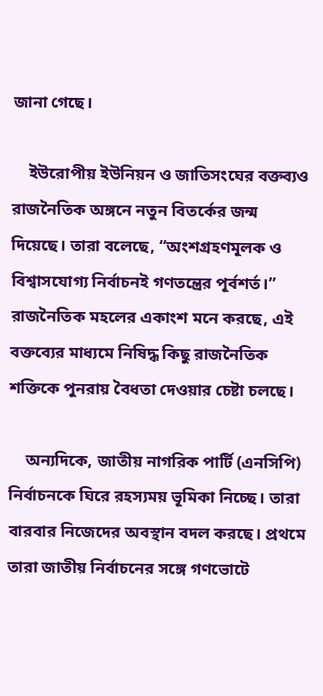জানা গেছে।

    ইউরোপীয় ইউনিয়ন ও জাতিসংঘের বক্তব্যও রাজনৈতিক অঙ্গনে নতুন বিতর্কের জন্ম দিয়েছে। তারা বলেছে, “অংশগ্রহণমূলক ও বিশ্বাসযোগ্য নির্বাচনই গণতন্ত্রের পূর্বশর্ত।” রাজনৈতিক মহলের একাংশ মনে করছে, এই বক্তব্যের মাধ্যমে নিষিদ্ধ কিছু রাজনৈতিক শক্তিকে পুনরায় বৈধতা দেওয়ার চেষ্টা চলছে।

    অন্যদিকে, জাতীয় নাগরিক পার্টি (এনসিপি) নির্বাচনকে ঘিরে রহস্যময় ভূমিকা নিচ্ছে। তারা বারবার নিজেদের অবস্থান বদল করছে। প্রথমে তারা জাতীয় নির্বাচনের সঙ্গে গণভোটে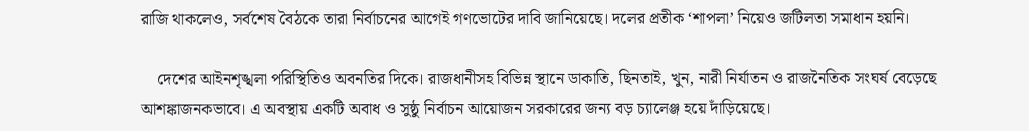রাজি থাকলেও, সর্বশেষ বৈঠকে তারা নির্বাচনের আগেই গণভোটের দাবি জানিয়েছে। দলের প্রতীক ‘শাপলা’ নিয়েও জটিলতা সমাধান হয়নি।

    দেশের আইনশৃঙ্খলা পরিস্থিতিও অবনতির দিকে। রাজধানীসহ বিভিন্ন স্থানে ডাকাতি, ছিনতাই, খুন, নারী নির্যাতন ও রাজনৈতিক সংঘর্ষ বেড়েছে আশঙ্কাজনকভাবে। এ অবস্থায় একটি অবাধ ও সুষ্ঠু নির্বাচন আয়োজন সরকারের জন্য বড় চ্যালেঞ্জ হয়ে দাঁড়িয়েছে।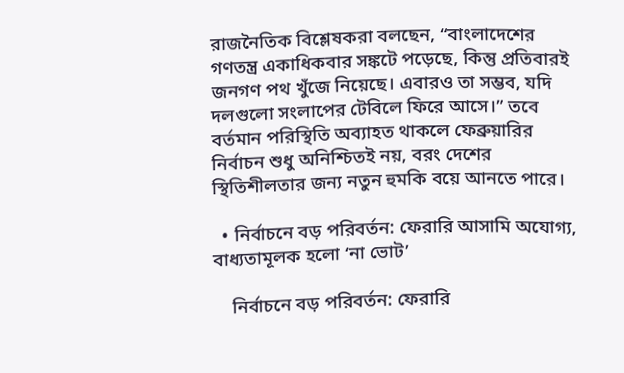রাজনৈতিক বিশ্লেষকরা বলছেন, “বাংলাদেশের গণতন্ত্র একাধিকবার সঙ্কটে পড়েছে, কিন্তু প্রতিবারই জনগণ পথ খুঁজে নিয়েছে। এবারও তা সম্ভব, যদি দলগুলো সংলাপের টেবিলে ফিরে আসে।” তবে বর্তমান পরিস্থিতি অব্যাহত থাকলে ফেব্রুয়ারির নির্বাচন শুধু অনিশ্চিতই নয়, বরং দেশের স্থিতিশীলতার জন্য নতুন হুমকি বয়ে আনতে পারে।

  • নির্বাচনে বড় পরিবর্তন: ফেরারি আসামি অযোগ্য, বাধ্যতামূলক হলো ‘না ভোট’

    নির্বাচনে বড় পরিবর্তন: ফেরারি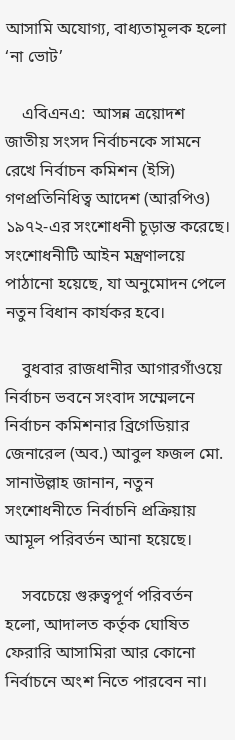আসামি অযোগ্য, বাধ্যতামূলক হলো ‘না ভোট’

    এবিএনএ:  আসন্ন ত্রয়োদশ জাতীয় সংসদ নির্বাচনকে সামনে রেখে নির্বাচন কমিশন (ইসি) গণপ্রতিনিধিত্ব আদেশ (আরপিও) ১৯৭২-এর সংশোধনী চূড়ান্ত করেছে। সংশোধনীটি আইন মন্ত্রণালয়ে পাঠানো হয়েছে, যা অনুমোদন পেলে নতুন বিধান কার্যকর হবে।

    বুধবার রাজধানীর আগারগাঁওয়ে নির্বাচন ভবনে সংবাদ সম্মেলনে নির্বাচন কমিশনার ব্রিগেডিয়ার জেনারেল (অব.) আবুল ফজল মো. সানাউল্লাহ জানান, নতুন সংশোধনীতে নির্বাচনি প্রক্রিয়ায় আমূল পরিবর্তন আনা হয়েছে।

    সবচেয়ে গুরুত্বপূর্ণ পরিবর্তন হলো, আদালত কর্তৃক ঘোষিত ফেরারি আসামিরা আর কোনো নির্বাচনে অংশ নিতে পারবেন না।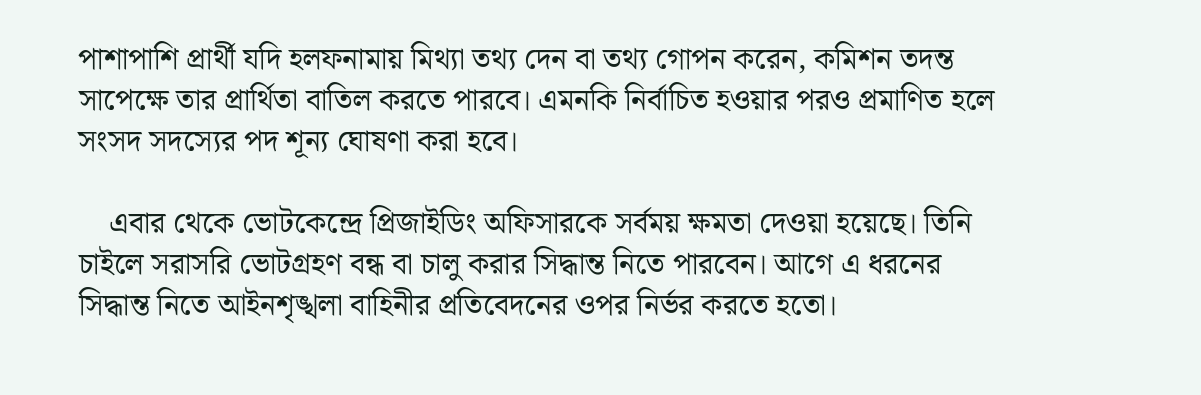পাশাপাশি প্রার্থী যদি হলফনামায় মিথ্যা তথ্য দেন বা তথ্য গোপন করেন, কমিশন তদন্ত সাপেক্ষে তার প্রার্থিতা বাতিল করতে পারবে। এমনকি নির্বাচিত হওয়ার পরও প্রমাণিত হলে সংসদ সদস্যের পদ শূন্য ঘোষণা করা হবে।

    এবার থেকে ভোটকেন্দ্রে প্রিজাইডিং অফিসারকে সর্বময় ক্ষমতা দেওয়া হয়েছে। তিনি চাইলে সরাসরি ভোটগ্রহণ বন্ধ বা চালু করার সিদ্ধান্ত নিতে পারবেন। আগে এ ধরনের সিদ্ধান্ত নিতে আইনশৃঙ্খলা বাহিনীর প্রতিবেদনের ওপর নির্ভর করতে হতো।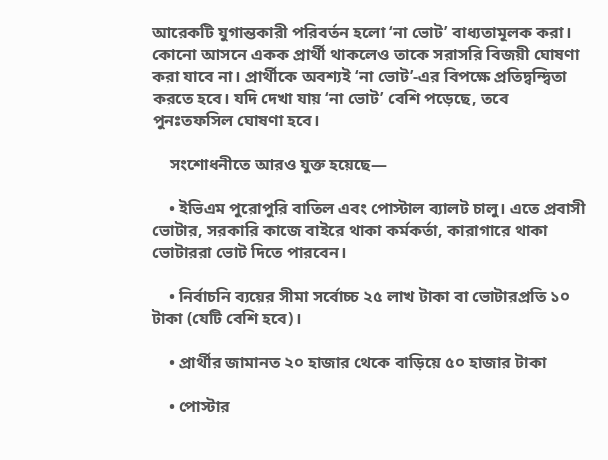আরেকটি যুগান্তকারী পরিবর্তন হলো ‘না ভোট’ বাধ্যতামূলক করা। কোনো আসনে একক প্রার্থী থাকলেও তাকে সরাসরি বিজয়ী ঘোষণা করা যাবে না। প্রার্থীকে অবশ্যই ‘না ভোট’-এর বিপক্ষে প্রতিদ্বন্দ্বিতা করতে হবে। যদি দেখা যায় ‘না ভোট’ বেশি পড়েছে, তবে পুনঃতফসিল ঘোষণা হবে।

    সংশোধনীতে আরও যুক্ত হয়েছে—

    • ইভিএম পুরোপুরি বাতিল এবং পোস্টাল ব্যালট চালু। এতে প্রবাসী ভোটার, সরকারি কাজে বাইরে থাকা কর্মকর্তা, কারাগারে থাকা ভোটাররা ভোট দিতে পারবেন।

    • নির্বাচনি ব্যয়ের সীমা সর্বোচ্চ ২৫ লাখ টাকা বা ভোটারপ্রতি ১০ টাকা (যেটি বেশি হবে)।

    • প্রার্থীর জামানত ২০ হাজার থেকে বাড়িয়ে ৫০ হাজার টাকা

    • পোস্টার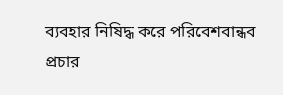ব্যবহার নিষিদ্ধ করে পরিবেশবান্ধব প্রচার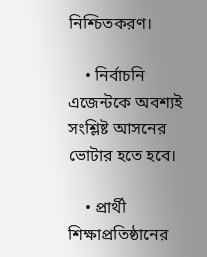নিশ্চিতকরণ।

    • নির্বাচনি এজেন্টকে অবশ্যই সংশ্লিষ্ট আসনের ভোটার হতে হবে।

    • প্রার্থী শিক্ষাপ্রতিষ্ঠানের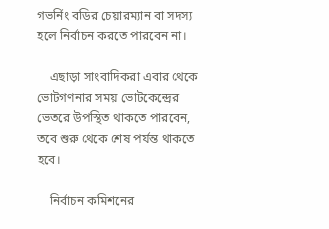গভর্নিং বডির চেয়ারম্যান বা সদস্য হলে নির্বাচন করতে পারবেন না।

    এছাড়া সাংবাদিকরা এবার থেকে ভোটগণনার সময় ভোটকেন্দ্রের ভেতরে উপস্থিত থাকতে পারবেন, তবে শুরু থেকে শেষ পর্যন্ত থাকতে হবে।

    নির্বাচন কমিশনের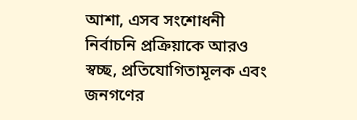আশা, এসব সংশোধনী নির্বাচনি প্রক্রিয়াকে আরও স্বচ্ছ, প্রতিযোগিতামূলক এবং জনগণের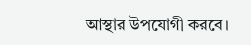আস্থার উপযোগী করবে।